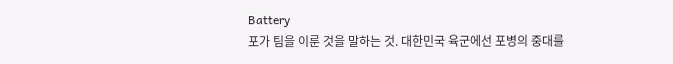Battery
포가 팀을 이룬 것을 말하는 것. 대한민국 육군에선 포병의 중대를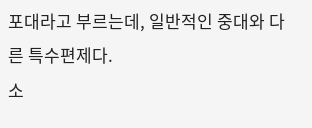포대라고 부르는데, 일반적인 중대와 다른 특수편제다.
소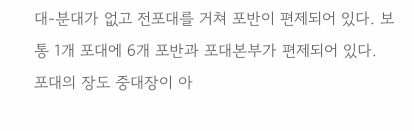대-분대가 없고 전포대를 거쳐 포반이 편제되어 있다. 보통 1개 포대에 6개 포반과 포대본부가 편제되어 있다. 포대의 장도 중대장이 아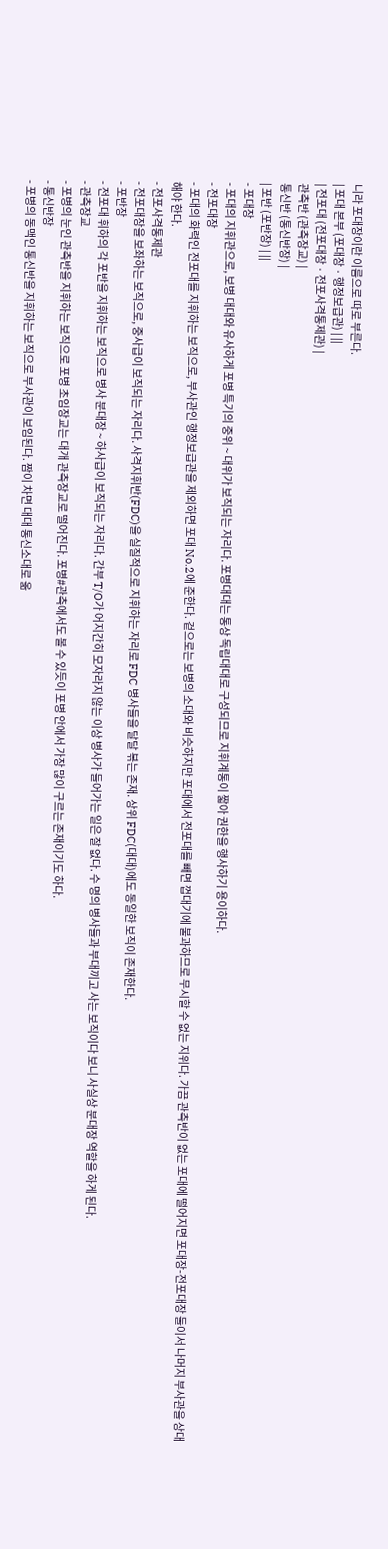니라 포대장이란 이름으로 따로 부른다.
| 포대 본부 (포대장 · 행정보급관) | ||
| 전포대 (전포대장 · 전포사격통제관) |
관측반 (관측장교) |
통신반 (통신반장) |
| 포반 (포반장) | ||
- 포대장
- 포대의 지휘관으로, 보병 대대와 유사하게 포병 특기의 중위 ~ 대위가 보직되는 자리다. 포병대대는 통상 독립대대로 구성되므로 지휘계통이 짧아 권한을 행사하기 용이하다.
- 전포대장
- 포대의 화력인 전포대를 지휘하는 보직으로, 부사관인 행정보급관을 제외하면 포대 No.2에 준한다. 겉으로는 보병의 소대와 비슷하지만 포대에서 전포대를 빼면 껍대기에 불과하므로 무시할 수 없는 지위다. 가끔 관측반이 없는 포대에 떨어지면 포대장-전포대장 둘이서 나머지 부사관을 상대해야 한다.
- 전포사격통제관
- 전포대장을 보좌하는 보직으로, 중사급이 보직되는 자리다. 사격지휘반(FDC)을 실질적으로 지휘하는 자리로 FDC 병사들을 달달 볶는 존재. 상위 FDC(대대)에도 동일한 보직이 존재한다.
- 포반장
- 전포대 휘하의 각 포반을 지휘하는 보직으로 병사 분대장 ~ 하사급이 보직되는 자리다. 간부 T/O가 어지간히 모자라지 않는 이상 병사가 들어가는 일은 잘 없다. 수 명의 병사들과 부대끼고 사는 보직이다 보니 사실상 분대장 역할을 하게 된다.
- 관측장교
- 포병의 눈인 관측반을 지휘하는 보직으로 포병 초임장교는 대개 관측장교로 떨어진다. 포병#관측에서도 볼 수 있듯이 포병 안에서 가장 많이 구르는 존재이기도 하다.
- 통신반장
- 포병의 동맥인 통신반을 지휘하는 보직으로 부사관이 보임된다. 짬이 차면 대대 통신소대로 옮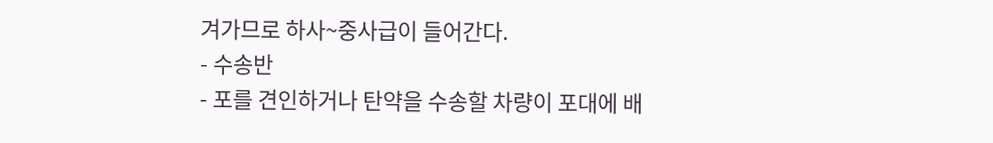겨가므로 하사~중사급이 들어간다.
- 수송반
- 포를 견인하거나 탄약을 수송할 차량이 포대에 배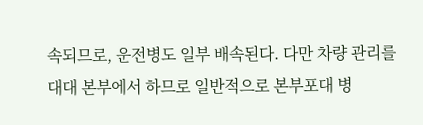속되므로, 운전병도 일부 배속된다. 다만 차량 관리를 대대 본부에서 하므로 일반적으로 본부포대 병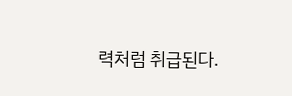력처럼 취급된다.